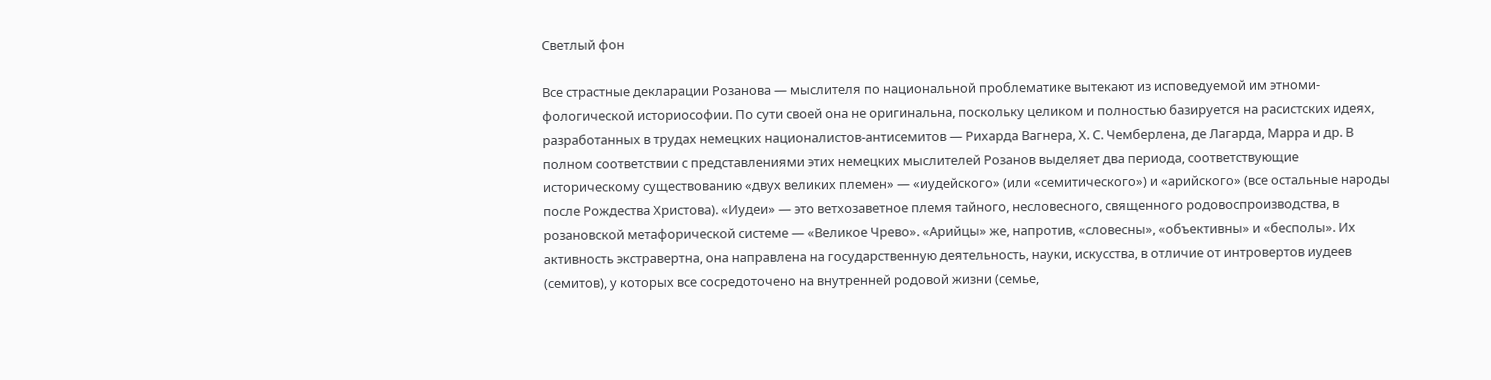Светлый фон

Все страстные декларации Розанова — мыслителя по национальной проблематике вытекают из исповедуемой им этноми-фологической историософии. По сути своей она не оригинальна, поскольку целиком и полностью базируется на расистских идеях, разработанных в трудах немецких националистов-антисемитов — Рихарда Вагнера, Х. С. Чемберлена, де Лагарда, Марра и др. В полном соответствии с представлениями этих немецких мыслителей Розанов выделяет два периода, соответствующие историческому существованию «двух великих племен» — «иудейского» (или «семитического») и «арийского» (все остальные народы после Рождества Христова). «Иудеи» — это ветхозаветное племя тайного, несловесного, священного родовоспроизводства, в розановской метафорической системе — «Великое Чрево». «Арийцы» же, напротив, «словесны», «объективны» и «бесполы». Их активность экстравертна, она направлена на государственную деятельность, науки, искусства, в отличие от интровертов иудеев (семитов), у которых все сосредоточено на внутренней родовой жизни (семье,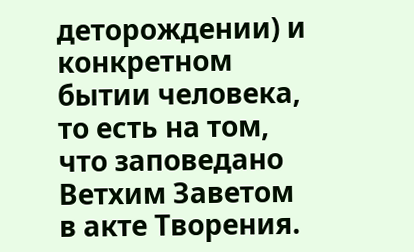деторождении) и конкретном бытии человека, то есть на том, что заповедано Ветхим Заветом в акте Творения.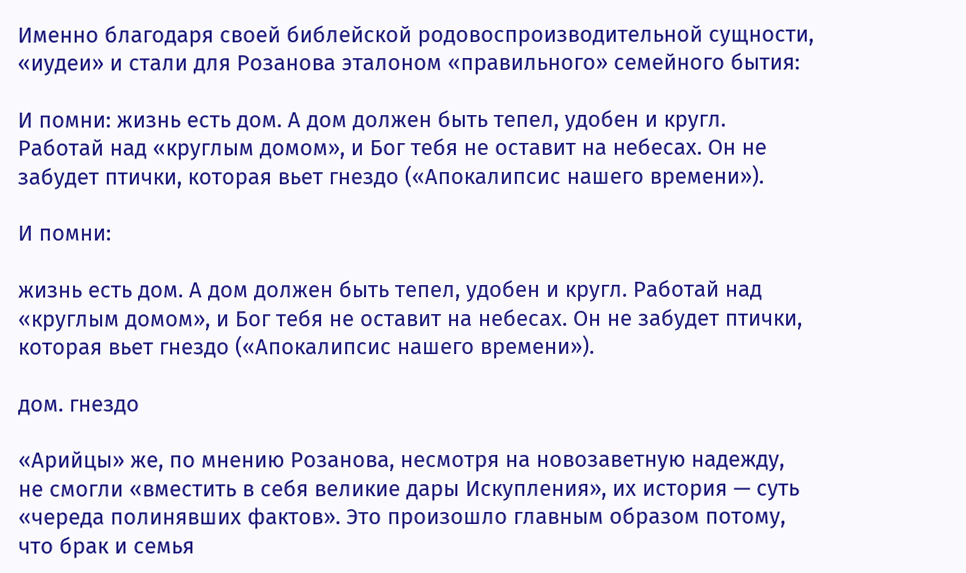Именно благодаря своей библейской родовоспроизводительной сущности, «иудеи» и стали для Розанова эталоном «правильного» семейного бытия:

И помни: жизнь есть дом. А дом должен быть тепел, удобен и кругл. Работай над «круглым домом», и Бог тебя не оставит на небесах. Он не забудет птички, которая вьет гнездо («Апокалипсис нашего времени»).

И помни:

жизнь есть дом. А дом должен быть тепел, удобен и кругл. Работай над «круглым домом», и Бог тебя не оставит на небесах. Он не забудет птички, которая вьет гнездо («Апокалипсис нашего времени»).

дом. гнездо

«Арийцы» же, по мнению Розанова, несмотря на новозаветную надежду, не смогли «вместить в себя великие дары Искупления», их история — суть «череда полинявших фактов». Это произошло главным образом потому, что брак и семья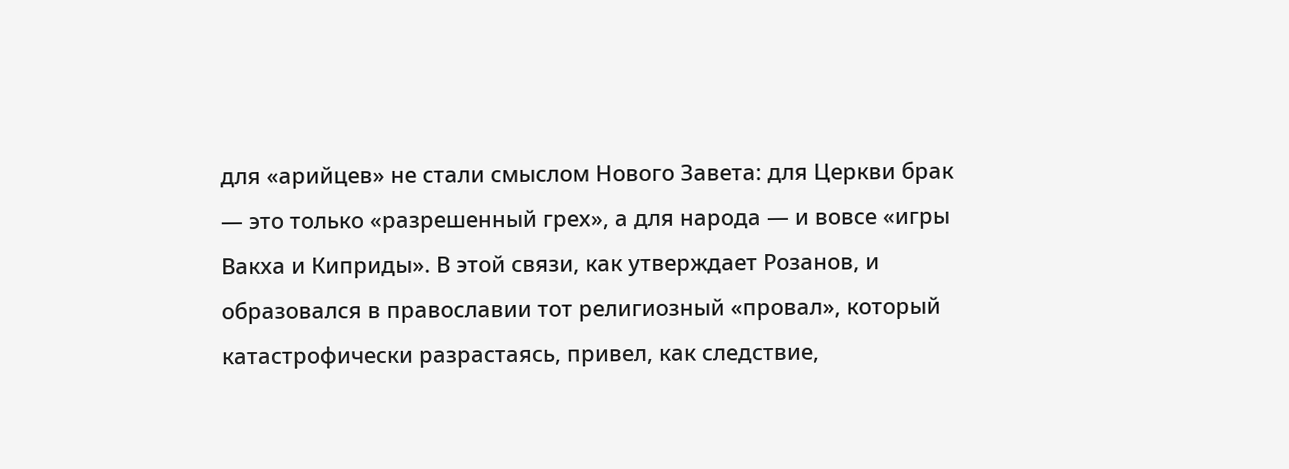для «арийцев» не стали смыслом Нового Завета: для Церкви брак — это только «разрешенный грех», а для народа — и вовсе «игры Вакха и Киприды». В этой связи, как утверждает Розанов, и образовался в православии тот религиозный «провал», который катастрофически разрастаясь, привел, как следствие,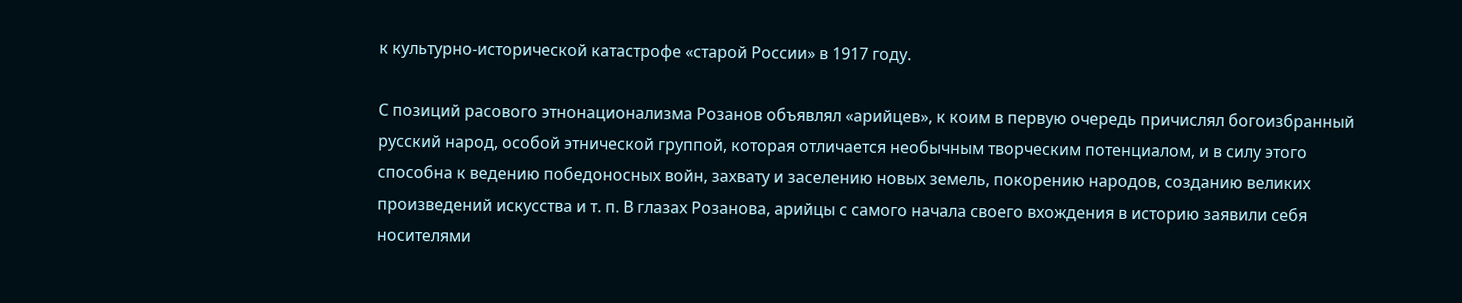к культурно-исторической катастрофе «старой России» в 1917 году.

С позиций расового этнонационализма Розанов объявлял «арийцев», к коим в первую очередь причислял богоизбранный русский народ, особой этнической группой, которая отличается необычным творческим потенциалом, и в силу этого способна к ведению победоносных войн, захвату и заселению новых земель, покорению народов, созданию великих произведений искусства и т. п. В глазах Розанова, арийцы с самого начала своего вхождения в историю заявили себя носителями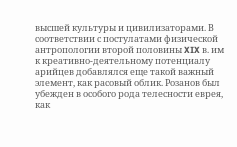высшей культуры и цивилизаторами. В соответствии с постулатами физической антропологии второй половины XIX в. им к креативно-деятельному потенциалу арийцев добавлялся еще такой важный элемент, как расовый облик. Розанов был убежден в особого рода телесности еврея, как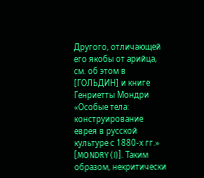Другого, отличающей его якобы от арийца, см. об этом в [ГОЛЬДИН] и книге Генриетты Мондри «Особые тела: конструирование еврея в русской культуре с 1880-х гг.» [MONDRY (I)]. Таким образом, некритически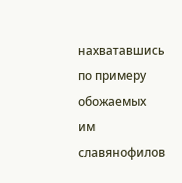нахватавшись по примеру обожаемых им славянофилов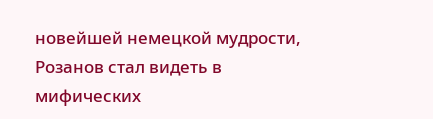новейшей немецкой мудрости, Розанов стал видеть в мифических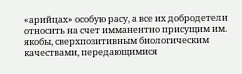«арийцах» особую расу, а все их добродетели относить на счет имманентно присущим им. якобы, сверхпозитивным биологическим качествами, передающимися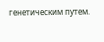генетическим путем.